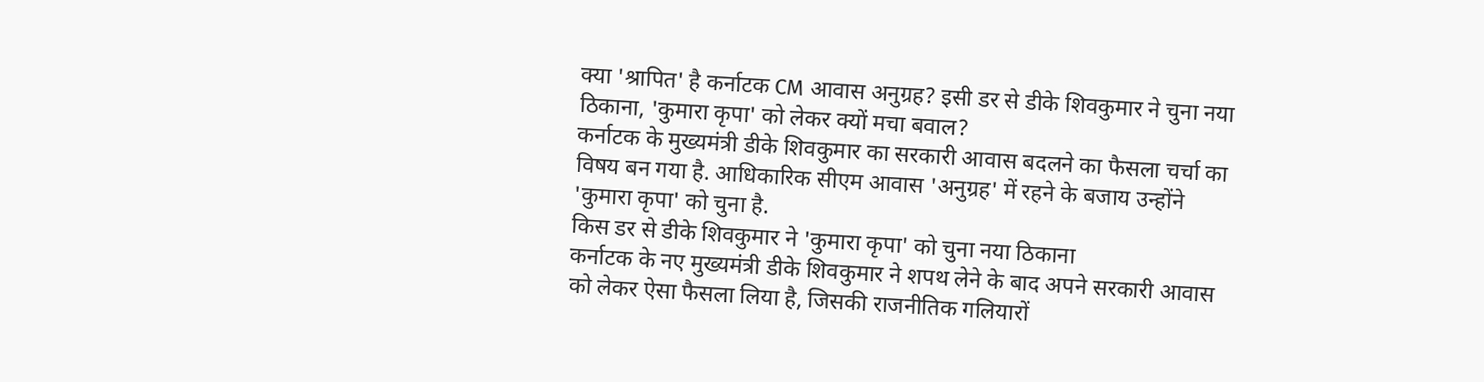क्या 'श्रापित' है कर्नाटक CM आवास अनुग्रह? इसी डर से डीके शिवकुमार ने चुना नया ठिकाना, 'कुमारा कृपा' को लेकर क्यों मचा बवाल?
कर्नाटक के मुख्यमंत्री डीके शिवकुमार का सरकारी आवास बदलने का फैसला चर्चा का विषय बन गया है. आधिकारिक सीएम आवास 'अनुग्रह' में रहने के बजाय उन्होंने 'कुमारा कृपा' को चुना है.
किस डर से डीके शिवकुमार ने 'कुमारा कृपा' को चुना नया ठिकाना
कर्नाटक के नए मुख्यमंत्री डीके शिवकुमार ने शपथ लेने के बाद अपने सरकारी आवास को लेकर ऐसा फैसला लिया है, जिसकी राजनीतिक गलियारों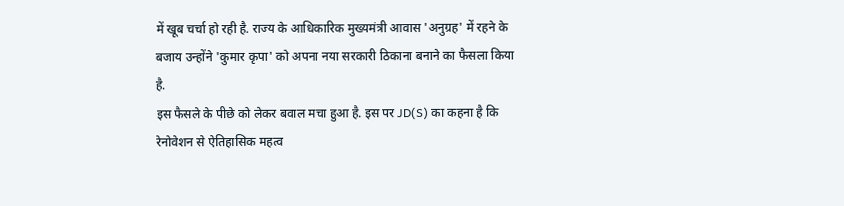में खूब चर्चा हो रही है. राज्य के आधिकारिक मुख्यमंत्री आवास 'अनुग्रह' में रहने के बजाय उन्होंने 'कुमार कृपा' को अपना नया सरकारी ठिकाना बनाने का फैसला किया है.
इस फैसले के पीछे को लेकर बवाल मचा हुआ है. इस पर JD(S) का कहना है कि रेनोवेशन से ऐतिहासिक महत्व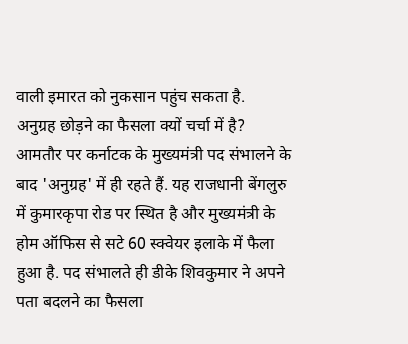वाली इमारत को नुकसान पहुंच सकता है.
अनुग्रह छोड़ने का फैसला क्यों चर्चा में है?
आमतौर पर कर्नाटक के मुख्यमंत्री पद संभालने के बाद 'अनुग्रह' में ही रहते हैं. यह राजधानी बेंगलुरु में कुमारकृपा रोड पर स्थित है और मुख्यमंत्री के होम ऑफिस से सटे 60 स्क्वेयर इलाके में फैला हुआ है. पद संभालते ही डीके शिवकुमार ने अपने पता बदलने का फैसला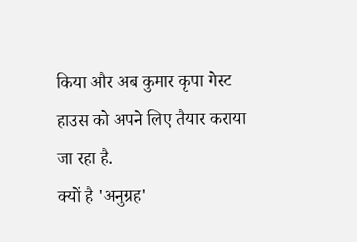किया और अब कुमार कृपा गेस्ट हाउस को अपने लिए तैयार कराया जा रहा है.
क्यों है 'अनुग्रह'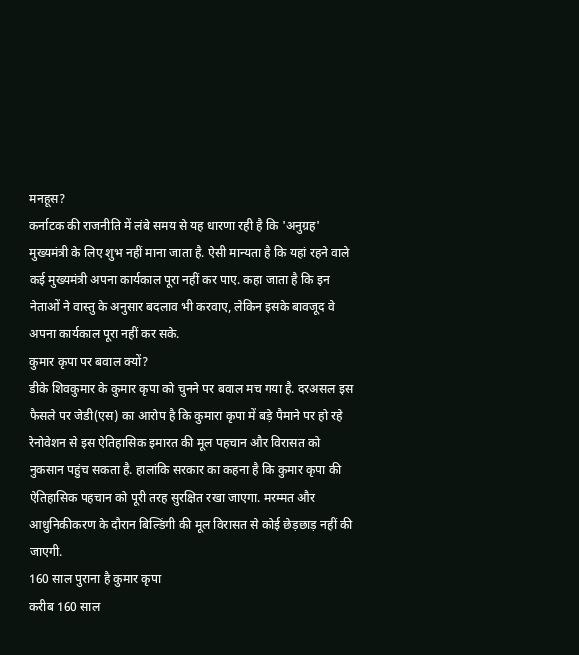मनहूस?
कर्नाटक की राजनीति में लंबे समय से यह धारणा रही है कि 'अनुग्रह' मुख्यमंत्री के लिए शुभ नहीं माना जाता है. ऐसी मान्यता है कि यहां रहने वाले कई मुख्यमंत्री अपना कार्यकाल पूरा नहीं कर पाए. कहा जाता है कि इन नेताओं ने वास्तु के अनुसार बदलाव भी करवाए, लेकिन इसके बावजूद वे अपना कार्यकाल पूरा नहीं कर सके.
कुमार कृपा पर बवाल क्यों?
डीके शिवकुमार के कुमार कृपा को चुनने पर बवाल मच गया है. दरअसल इस फैसले पर जेडी(एस) का आरोप है कि कुमारा कृपा में बड़े पैमाने पर हो रहे रेनोवेशन से इस ऐतिहासिक इमारत की मूल पहचान और विरासत को नुकसान पहुंच सकता है. हालांकि सरकार का कहना है कि कुमार कृपा की ऐतिहासिक पहचान को पूरी तरह सुरक्षित रखा जाएगा. मरम्मत और आधुनिकीकरण के दौरान बिल्डिंगी की मूल विरासत से कोई छेड़छाड़ नहीं की जाएगी.
160 साल पुराना है कुमार कृपा
करीब 160 साल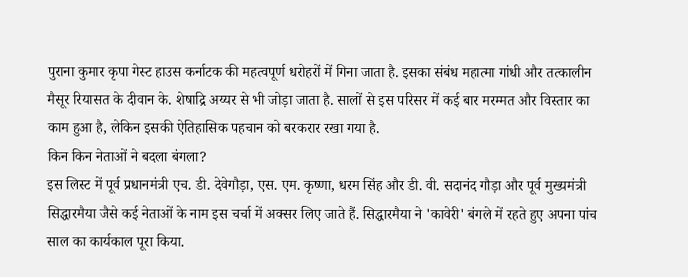पुराना कुमार कृपा गेस्ट हाउस कर्नाटक की महत्वपूर्ण धरोहरों में गिना जाता है. इसका संबंध महात्मा गांधी और तत्कालीन मैसूर रियासत के दीवान के. शेषाद्रि अय्यर से भी जोड़ा जाता है. सालों से इस परिसर में कई बार मरम्मत और विस्तार का काम हुआ है, लेकिन इसकी ऐतिहासिक पहचान को बरकरार रखा गया है.
किन किन नेताओं ने बदला बंगला?
इस लिस्ट में पूर्व प्रधानमंत्री एच. डी. देवेगौड़ा, एस. एम. कृष्णा, धरम सिंह और डी. वी. सदानंद गौड़ा और पूर्व मुख्यमंत्री सिद्धारमैया जैसे कई नेताओं के नाम इस चर्चा में अक्सर लिए जाते हैं. सिद्धारमैया ने 'कावेरी' बंगले में रहते हुए अपना पांच साल का कार्यकाल पूरा किया.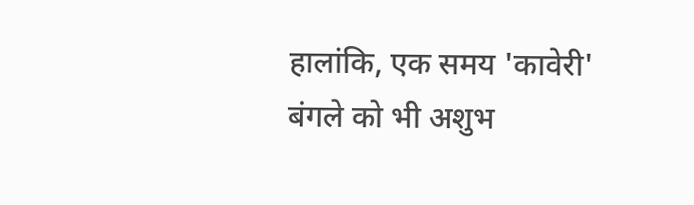हालांकि, एक समय 'कावेरी' बंगले को भी अशुभ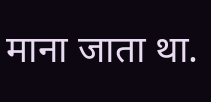माना जाता था.